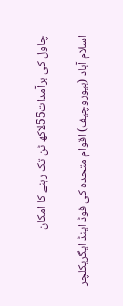چاول کی برآمدات55لاکھ ٹن تک رہنے کا امکان

اسلام آباد (بیوروچیف) اقوام متحدہ کی فوڈ اینڈ ایگریکلچر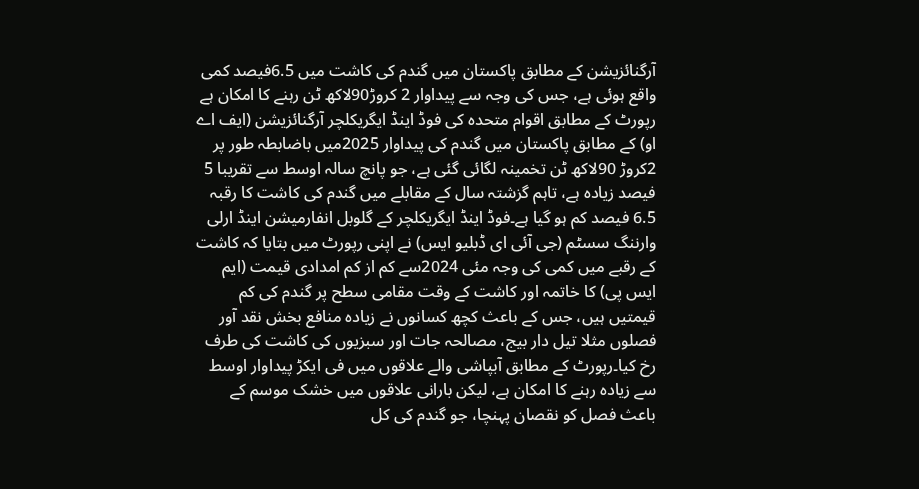آرگنائزیشن کے مطابق پاکستان میں گندم کی کاشت میں 6.5فیصد کمی واقع ہوئی ہے، جس کی وجہ سے پیداوار 2 کروڑ90لاکھ ٹن رہنے کا امکان ہے رپورٹ کے مطابق اقوام متحدہ کی فوڈ اینڈ ایگریکلچر آرگنائزیشن (ایف اے او) کے مطابق پاکستان میں گندم کی پیداوار 2025میں باضابطہ طور پر 2کروڑ 90لاکھ ٹن تخمینہ لگائی گئی ہے، جو پانچ سالہ اوسط سے تقریبا 5 فیصد زیادہ ہے، تاہم گزشتہ سال کے مقابلے میں گندم کی کاشت کا رقبہ 6.5 فیصد کم ہو گیا ہے۔فوڈ اینڈ ایگریکلچر کے گلوبل انفارمیشن اینڈ ارلی وارننگ سسٹم (جی آئی ای ڈبلیو ایس) نے اپنی رپورٹ میں بتایا کہ کاشت کے رقبے میں کمی کی وجہ مئی 2024سے کم از کم امدادی قیمت (ایم ایس پی) کا خاتمہ اور کاشت کے وقت مقامی سطح پر گندم کی کم قیمتیں ہیں، جس کے باعث کچھ کسانوں نے زیادہ منافع بخش نقد آور فصلوں مثلا تیل دار بیج، مصالحہ جات اور سبزیوں کی کاشت کی طرف رخ کیا۔رپورٹ کے مطابق آبپاشی والے علاقوں میں فی ایکڑ پیداوار اوسط سے زیادہ رہنے کا امکان ہے، لیکن بارانی علاقوں میں خشک موسم کے باعث فصل کو نقصان پہنچا، جو گندم کی کل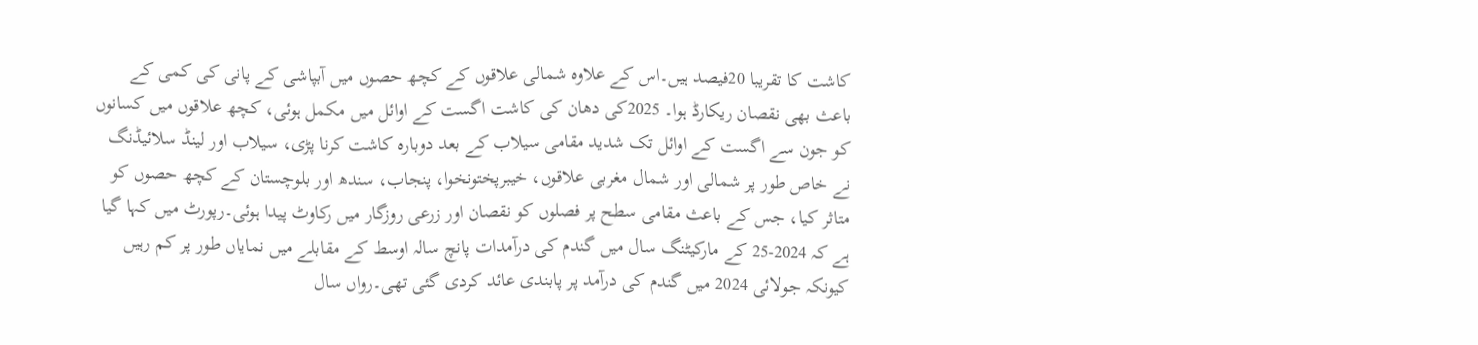کاشت کا تقریبا 20فیصد ہیں۔اس کے علاوہ شمالی علاقوں کے کچھ حصوں میں آبپاشی کے پانی کی کمی کے باعث بھی نقصان ریکارڈ ہوا۔ 2025کی دھان کی کاشت اگست کے اوائل میں مکمل ہوئی، کچھ علاقوں میں کسانوں کو جون سے اگست کے اوائل تک شدید مقامی سیلاب کے بعد دوبارہ کاشت کرنا پڑی، سیلاب اور لینڈ سلائیڈنگ نے خاص طور پر شمالی اور شمال مغربی علاقوں، خیبرپختونخوا، پنجاب، سندھ اور بلوچستان کے کچھ حصوں کو متاثر کیا، جس کے باعث مقامی سطح پر فصلوں کو نقصان اور زرعی روزگار میں رکاوٹ پیدا ہوئی۔رپورٹ میں کہا گیا ہے کہ 2024-25 کے مارکیٹنگ سال میں گندم کی درآمدات پانچ سالہ اوسط کے مقابلے میں نمایاں طور پر کم رہیں کیونکہ جولائی 2024 میں گندم کی درآمد پر پابندی عائد کردی گئی تھی۔رواں سال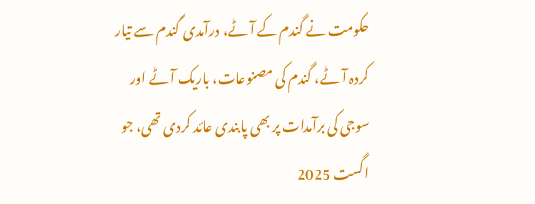حکومت نے گندم کے آٹے، درآمدی گندم سے تیار کردہ آٹے، گندم کی مصنوعات، باریک آٹے اور سوجی کی برآمدات پر بھی پابندی عائد کردی تھی، جو اگست 2025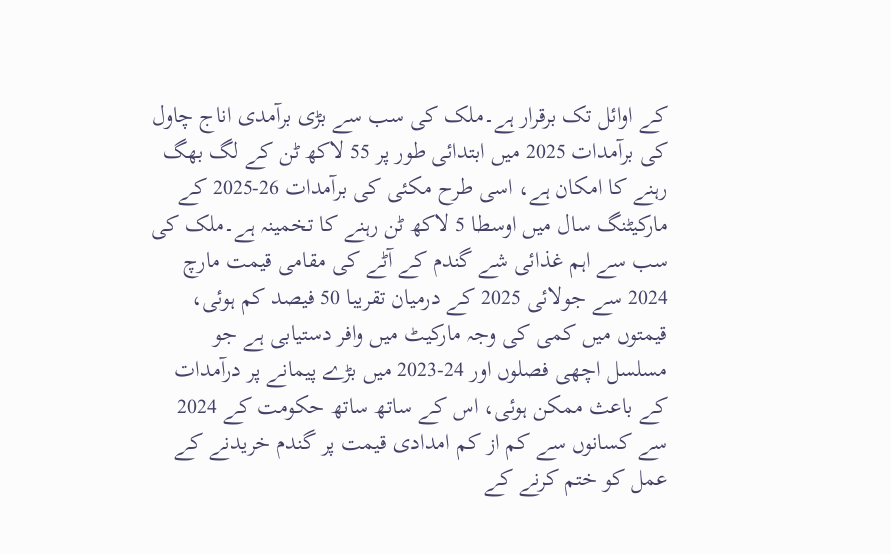کے اوائل تک برقرار ہے۔ملک کی سب سے بڑی برآمدی اناج چاول کی برآمدات 2025 میں ابتدائی طور پر 55 لاکھ ٹن کے لگ بھگ رہنے کا امکان ہے، اسی طرح مکئی کی برآمدات 26-2025 کے مارکیٹنگ سال میں اوسطا 5 لاکھ ٹن رہنے کا تخمینہ ہے۔ملک کی سب سے اہم غذائی شے گندم کے آٹے کی مقامی قیمت مارچ 2024 سے جولائی 2025 کے درمیان تقریبا 50 فیصد کم ہوئی، قیمتوں میں کمی کی وجہ مارکیٹ میں وافر دستیابی ہے جو مسلسل اچھی فصلوں اور 24-2023 میں بڑے پیمانے پر درآمدات کے باعث ممکن ہوئی، اس کے ساتھ ساتھ حکومت کے 2024 سے کسانوں سے کم از کم امدادی قیمت پر گندم خریدنے کے عمل کو ختم کرنے کے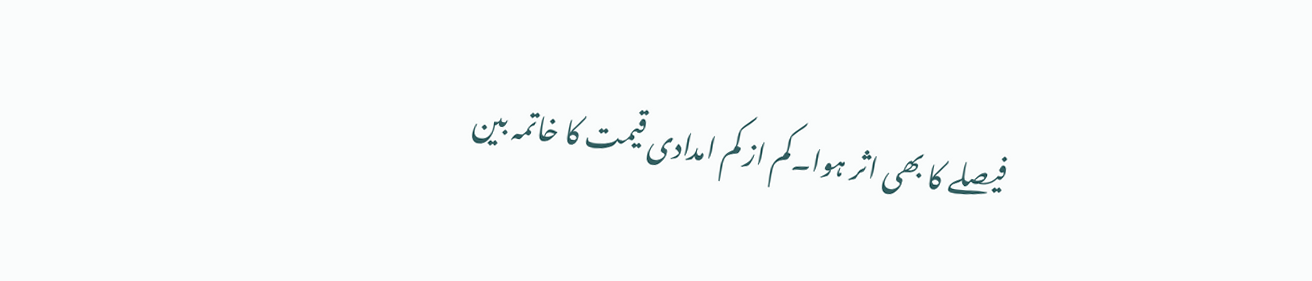فیصلے کا بھی اثر ہوا۔کم از کم امدادی قیمت کا خاتمہ بین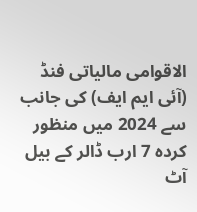الاقوامی مالیاتی فنڈ (آئی ایم ایف) کی جانب سے 2024 میں منظور کردہ 7 ارب ڈالر کے بیل آٹ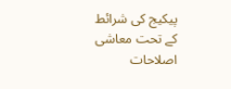پیکیج کی شرائط کے تحت معاشی اصلاحات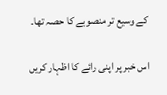کے وسیع تر منصوبے کا حصہ تھا۔

اس خبر پر اپنی رائے کا اظہار کریں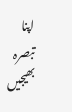اپنا تبصرہ بھیجیں